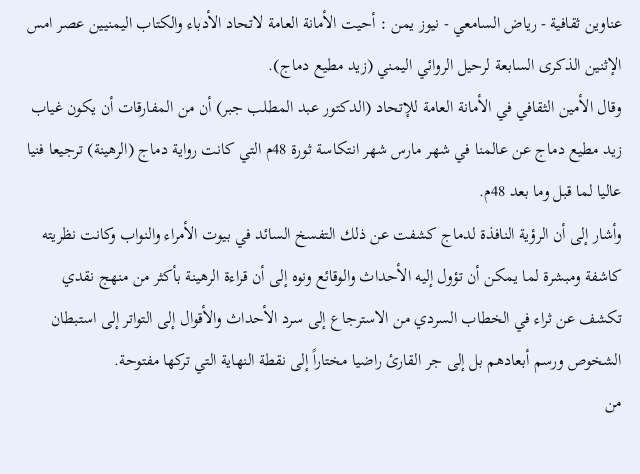عناوين ثقافية - رياض السامعي - نيوز يمن : أحيت الأمانة العامة لاتحاد الأدباء والكتاب اليمنيين عصر امس الإثنين الذكرى السابعة لرحيل الروائي اليمني (زيد مطيع دماج).
وقال الأمين الثقافي في الأمانة العامة للإتحاد (الدكتور عبد المطلب جبر) أن من المفارقات أن يكون غياب زيد مطيع دماج عن عالمنا في شهر مارس شهر انتكاسة ثورة 48م التي كانت رواية دماج (الرهينة) ترجيعا فنيا عاليا لما قبل وما بعد 48م.
وأشار إلى أن الرؤية النافذة لدماج كشفت عن ذلك التفسخ السائد في بيوت الأمراء والنواب وكانت نظريته كاشفة ومبشرة لما يمكن أن تؤول إليه الأحداث والوقائع ونوه إلى أن قراءة الرهينة بأكثر من منهج نقدي تكشف عن ثراء في الخطاب السردي من الاسترجاع إلى سرد الأحداث والأقوال إلى التواتر إلى استبطان الشخوص ورسم أبعادهم بل إلى جر القارئ راضيا مختاراً إلى نقطة النهاية التي تركها مفتوحة.
من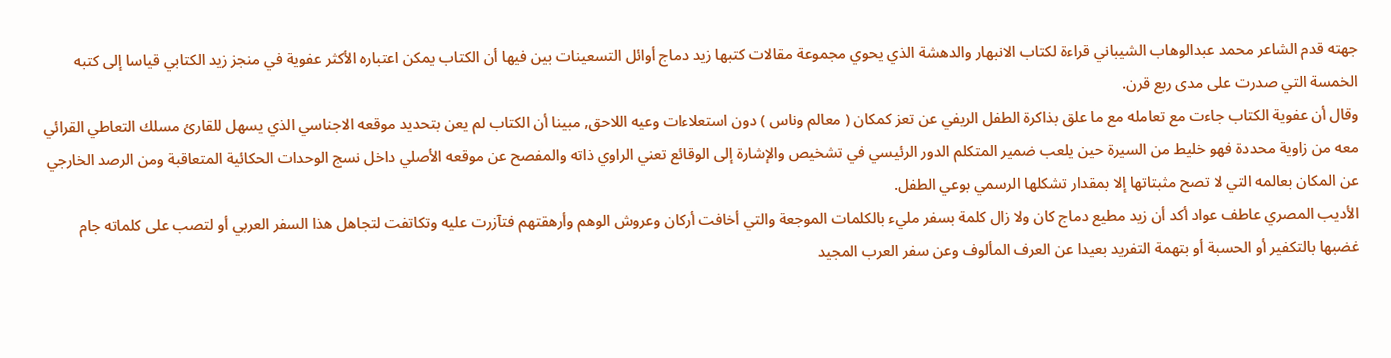جهته قدم الشاعر محمد عبدالوهاب الشيباني قراءة لكتاب الانبهار والدهشة الذي يحوي مجموعة مقالات كتبها زيد دماج أوائل التسعينات بين فيها أن الكتاب يمكن اعتباره الأكثر عفوية في منجز زيد الكتابي قياسا إلى كتبه الخمسة التي صدرت على مدى ربع قرن.
وقال أن عفوية الكتاب جاءت مع تعامله مع ما علق بذاكرة الطفل الريفي عن تعز كمكان ( معالم وناس ) دون استعلاءات وعيه اللاحق, مبينا أن الكتاب لم يعن بتحديد موقعه الاجناسي الذي يسهل للقارئ مسلك التعاطي القرائي معه من زاوية محددة فهو خليط من السيرة حين يلعب ضمير المتكلم الدور الرئيسي في تشخيص والإشارة إلى الوقائع تعني الراوي ذاته والمفصح عن موقعه الأصلي داخل نسج الوحدات الحكائية المتعاقبة ومن الرصد الخارجي عن المكان بعالمه التي لا تصح مثبتاتها إلا بمقدار تشكلها الرسمي بوعي الطفل.
الأديب المصري عاطف عواد أكد أن زيد مطيع دماج كان ولا زال كلمة بسفر مليء بالكلمات الموجعة والتي أخافت أركان وعروش الوهم وأرهقتهم فتآزرت عليه وتكاتفت لتجاهل هذا السفر العربي أو لتصب على كلماته جام غضبها بالتكفير أو الحسبة أو بتهمة التفريد بعيدا عن العرف المألوف وعن سفر العرب المجيد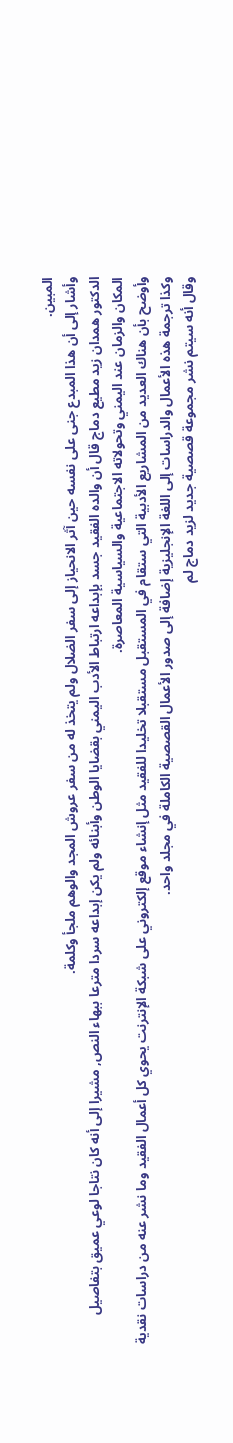المبين.
وأشار إلى أن هذا المبدع جنى على نفسه حين آثر الانحياز إلى سفر الضلال ولم يتخذ له من سفر عروش المجد والوهم ملجأ وكلمة.
الدكتور همدان زيد مطيع دماج قال أن والده الفقيد جسد بإبداعه ارتباط الأدب اليمني بقضايا الوطن وأبنائه ولم يكن إبداعه سردا مترعا ببهاء النص, مشيرا إلى أنه كان نتاجا لوعي عميق بتفاصيل المكان والزمان عند اليمني وتحولاته الاجتماعية والسياسية المعاصرة.
وأوضح بأن هناك العديد من المشاريع الأدبية التي ستقام في المستقبل مستقبلا تخليدا للفقيد مثل إنشاء موقع إلكتروني على شبكة الإنترنت يحوي كل أعمال الفقيد وما نشر عنه من دراسات نقدية وكذا ترجمة هذه الأعمال والدراسات إلى اللغة الإنجليزية إضافة إلى صدور الأعمال القصصية الكاملة في مجلد واحد.
وقال أنه سيتم نشر مجموعة قصصية جديد لزيد دماج لم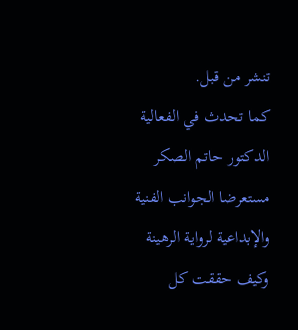تنشر من قبل.
كما تحدث في الفعالية الدكتور حاتم الصكر مستعرضا الجوانب الفنية والإبداعية لرواية الرهينة وكيف حققت كل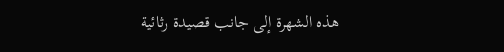هذه الشهرة إلى جانب قصيدة رثائية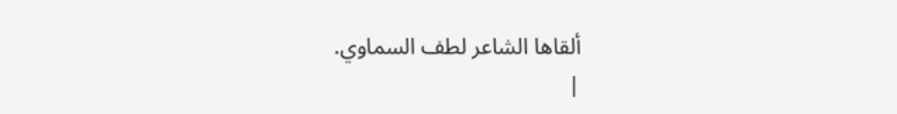ألقاها الشاعر لطف السماوي.
|